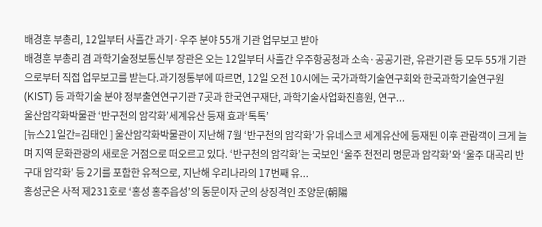배경훈 부총리, 12일부터 사흘간 과기·우주 분야 55개 기관 업무보고 받아
배경훈 부총리 겸 과학기술정보통신부 장관은 오는 12일부터 사흘간 우주항공청과 소속·공공기관, 유관기관 등 모두 55개 기관으로부터 직접 업무보고를 받는다.과기정통부에 따르면, 12일 오전 10시에는 국가과학기술연구회와 한국과학기술연구원(KIST) 등 과학기술 분야 정부출연연구기관 7곳과 한국연구재단, 과학기술사업화진흥원, 연구...
울산암각화박물관 ‘반구천의 암각화’세계유산 등재 효과‘톡톡’
[뉴스21일간=김태인 ] 울산암각화박물관이 지난해 7월 ‘반구천의 암각화’가 유네스코 세계유산에 등재된 이후 관람객이 크게 늘며 지역 문화관광의 새로운 거점으로 떠오르고 있다. ‘반구천의 암각화’는 국보인 ‘울주 천전리 명문과 암각화’와 ‘울주 대곡리 반구대 암각화’ 등 2기를 포함한 유적으로, 지난해 우리나라의 17번째 유...
홍성군은 사적 제231호로 ‘홍성 홍주읍성’의 동문이자 군의 상징격인 조양문(朝陽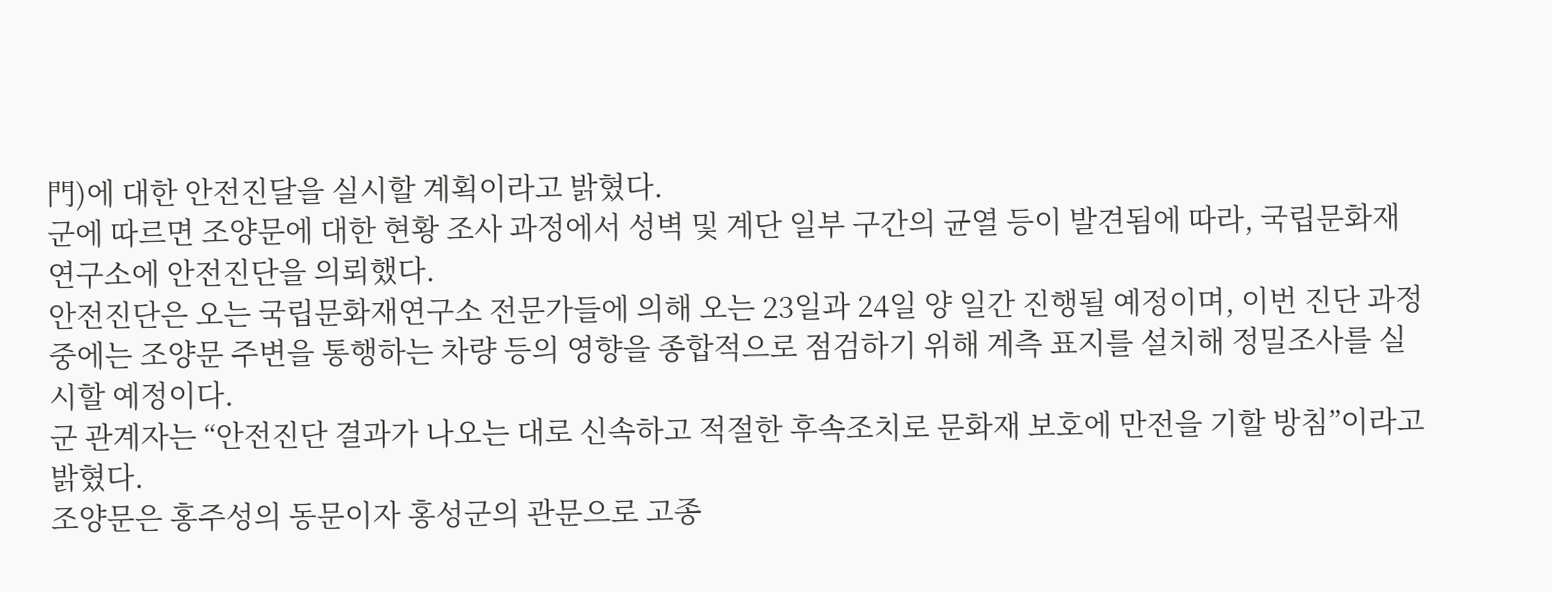門)에 대한 안전진달을 실시할 계획이라고 밝혔다.
군에 따르면 조양문에 대한 현황 조사 과정에서 성벽 및 계단 일부 구간의 균열 등이 발견됨에 따라, 국립문화재연구소에 안전진단을 의뢰했다.
안전진단은 오는 국립문화재연구소 전문가들에 의해 오는 23일과 24일 양 일간 진행될 예정이며, 이번 진단 과정 중에는 조양문 주변을 통행하는 차량 등의 영향을 종합적으로 점검하기 위해 계측 표지를 설치해 정밀조사를 실시할 예정이다.
군 관계자는 “안전진단 결과가 나오는 대로 신속하고 적절한 후속조치로 문화재 보호에 만전을 기할 방침”이라고 밝혔다.
조양문은 홍주성의 동문이자 홍성군의 관문으로 고종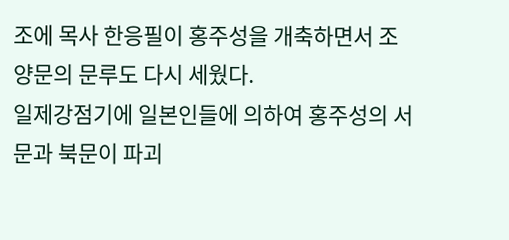조에 목사 한응필이 홍주성을 개축하면서 조양문의 문루도 다시 세웠다.
일제강점기에 일본인들에 의하여 홍주성의 서문과 북문이 파괴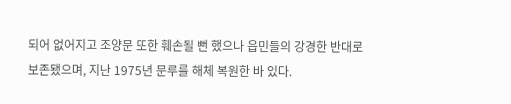되어 없어지고 조양문 또한 훼손될 뻔 했으나 읍민들의 강경한 반대로 보존됐으며, 지난 1975년 문루를 해체 복원한 바 있다.